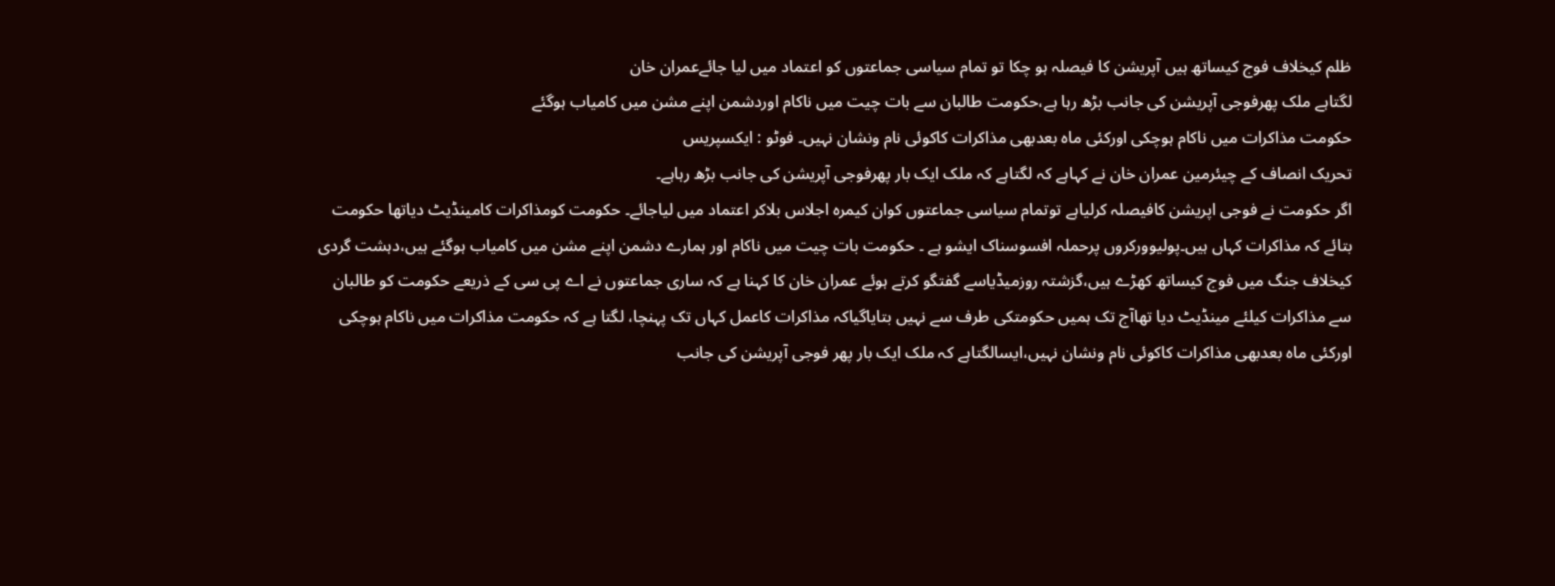ظلم کیخلاف فوج کیساتھ ہیں آپریشن کا فیصلہ ہو چکا تو تمام سیاسی جماعتوں کو اعتماد میں لیا جائےعمران خان
لگتاہے ملک پھرفوجی آپریشن کی جانب بڑھ رہا ہے،حکومت طالبان سے بات چیت میں ناکام اوردشمن اپنے مشن میں کامیاب ہوگئے
حکومت مذاکرات میں ناکام ہوچکی اورکئی ماہ بعدبھی مذاکرات کاکوئی نام ونشان نہیں۔ فوٹو : ایکسپریس
تحریک انصاف کے چیئرمین عمران خان نے کہاہے کہ لگتاہے کہ ملک ایک بار پھرفوجی آپریشن کی جانب بڑھ رہاہے۔
اگر حکومت نے فوجی اپریشن کافیصلہ کرلیاہے توتمام سیاسی جماعتوں کوان کیمرہ اجلاس بلاکر اعتماد میں لیاجائے۔ حکومت کومذاکرات کامینڈیٹ دیاتھا حکومت بتائے کہ مذاکرات کہاں ہیں۔پولیوورکروں پرحملہ افسوسناک ایشو ہے ۔ حکومت بات چیت میں ناکام اور ہمارے دشمن اپنے مشن میں کامیاب ہوگئے ہیں،دہشت گردی کیخلاف جنگ میں فوج کیساتھ کھڑے ہیں،گزشتہ روزمیڈیاسے گفتگو کرتے ہوئے عمران خان کا کہنا ہے کہ ساری جماعتوں نے اے پی سی کے ذریعے حکومت کو طالبان سے مذاکرات کیلئے مینڈیٹ دیا تھاآج تک ہمیں حکومتکی طرف سے نہیں بتایاگیاکہ مذاکرات کاعمل کہاں تک پہنچا، لگتا ہے کہ حکومت مذاکرات میں ناکام ہوچکی اورکئی ماہ بعدبھی مذاکرات کاکوئی نام ونشان نہیں،ایسالگتاہے کہ ملک ایک بار پھر فوجی آپریشن کی جانب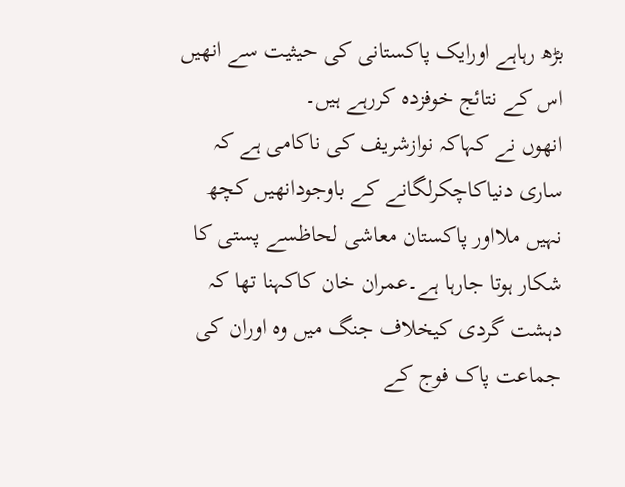بڑھ رہاہے اورایک پاکستانی کی حیثیت سے انھیں اس کے نتائج خوفزدہ کررہے ہیں۔
انھوں نے کہاکہ نوازشریف کی ناکامی ہے کہ ساری دنیاکاچکرلگانے کے باوجودانھیں کچھ نہیں ملااور پاکستان معاشی لحاظسے پستی کا شکار ہوتا جارہا ہے۔عمران خان کاکہنا تھا کہ دہشت گردی کیخلاف جنگ میں وہ اوران کی جماعت پاک فوج کے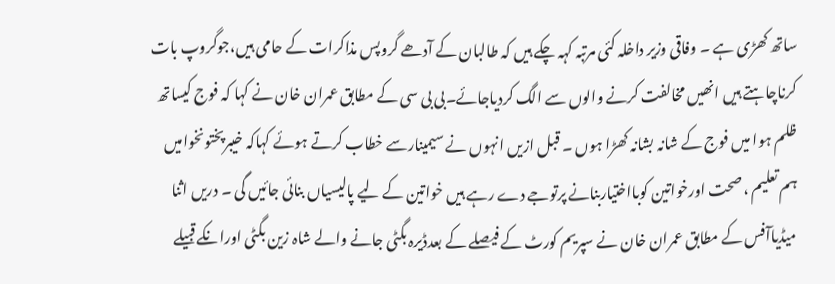ساتھ کھڑی ہے ۔ وفاقی وزیر داخلہ کئی مرتبہ کہہ چکے ہیں کہ طالبان کے آدھے گروپس مذاکرات کے حامی ہیں،جوگروپ بات کرناچاہتے ہیں انھیں مخالفت کرنے والوں سے الگ کردیاجائے۔بی بی سی کے مطابق عمران خان نے کہا کہ فوج کیساتھ ظلم ہوا میں فوج کے شانہ بشانہ کھڑا ہوں ۔ قبل ازیں انہوں نے سیمینارسے خطاب کرتے ہوئے کہاکہ خیبرپختونخوامیں ہم تعلیم ،صحت اورخواتین کوبااختیاربنانے پرتوجے دے رہے ہیں خواتین کے لیے پالیسیاں بنائی جائیں گی ۔ دریں اثنا میڈیاآفس کے مطابق عمران خان نے سپریم کورٹ کے فیصلے کے بعدڈیرہ بگٹی جانے والے شاہ زین بگٹی اورانکے قبیلے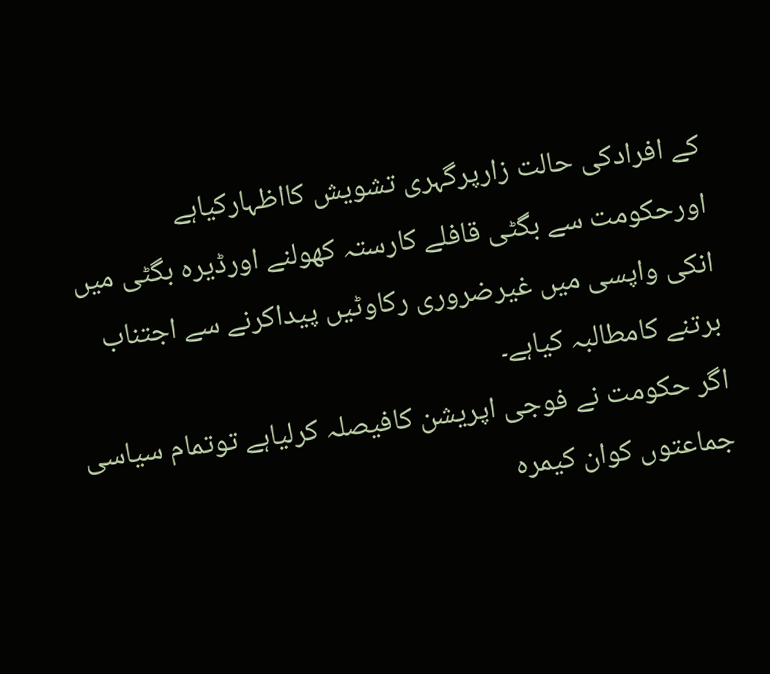کے افرادکی حالت زارپرگہری تشویش کااظہارکیاہے اورحکومت سے بگٹی قافلے کارستہ کھولنے اورڈیرہ بگٹی میں انکی واپسی میں غیرضروری رکاوٹیں پیداکرنے سے اجتناب برتنے کامطالبہ کیاہے۔
اگر حکومت نے فوجی اپریشن کافیصلہ کرلیاہے توتمام سیاسی جماعتوں کوان کیمرہ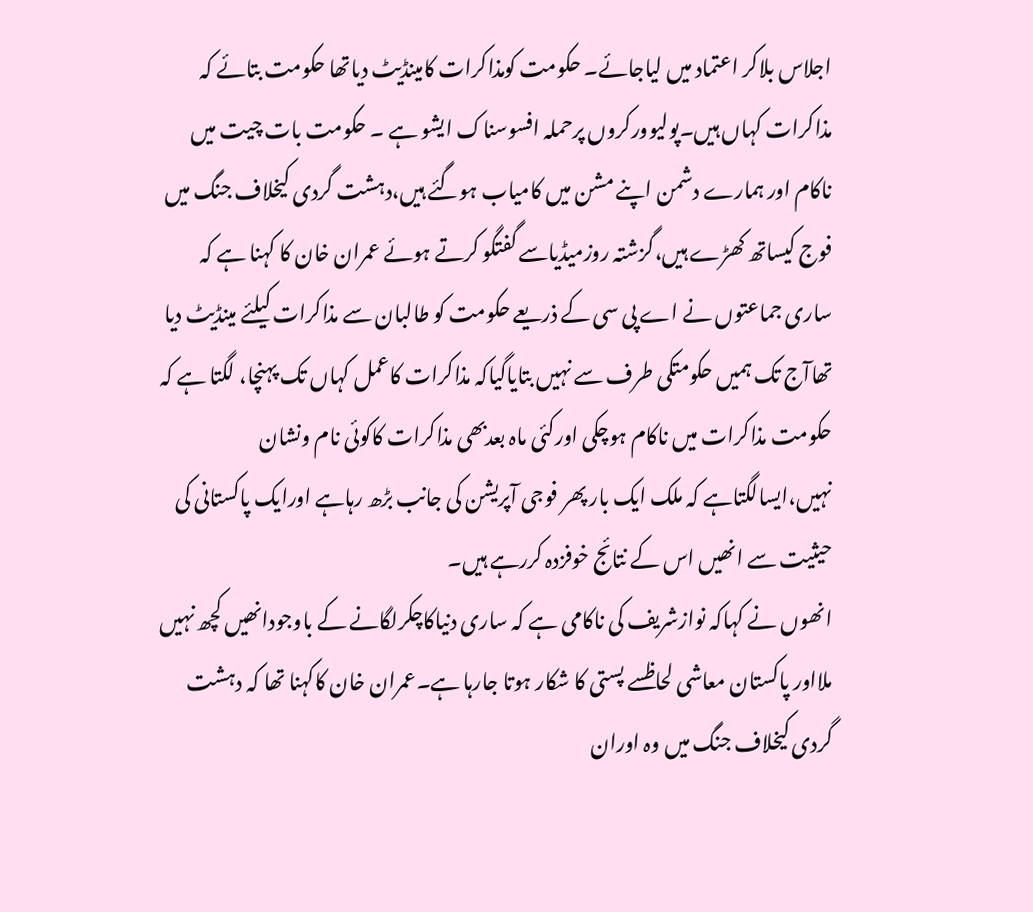اجلاس بلاکر اعتماد میں لیاجائے۔ حکومت کومذاکرات کامینڈیٹ دیاتھا حکومت بتائے کہ مذاکرات کہاں ہیں۔پولیوورکروں پرحملہ افسوسناک ایشو ہے ۔ حکومت بات چیت میں ناکام اور ہمارے دشمن اپنے مشن میں کامیاب ہوگئے ہیں،دہشت گردی کیخلاف جنگ میں فوج کیساتھ کھڑے ہیں،گزشتہ روزمیڈیاسے گفتگو کرتے ہوئے عمران خان کا کہنا ہے کہ ساری جماعتوں نے اے پی سی کے ذریعے حکومت کو طالبان سے مذاکرات کیلئے مینڈیٹ دیا تھاآج تک ہمیں حکومتکی طرف سے نہیں بتایاگیاکہ مذاکرات کاعمل کہاں تک پہنچا، لگتا ہے کہ حکومت مذاکرات میں ناکام ہوچکی اورکئی ماہ بعدبھی مذاکرات کاکوئی نام ونشان نہیں،ایسالگتاہے کہ ملک ایک بار پھر فوجی آپریشن کی جانب بڑھ رہاہے اورایک پاکستانی کی حیثیت سے انھیں اس کے نتائج خوفزدہ کررہے ہیں۔
انھوں نے کہاکہ نوازشریف کی ناکامی ہے کہ ساری دنیاکاچکرلگانے کے باوجودانھیں کچھ نہیں ملااور پاکستان معاشی لحاظسے پستی کا شکار ہوتا جارہا ہے۔عمران خان کاکہنا تھا کہ دہشت گردی کیخلاف جنگ میں وہ اوران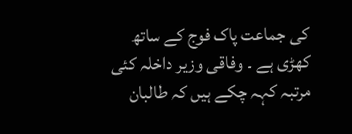کی جماعت پاک فوج کے ساتھ کھڑی ہے ۔ وفاقی وزیر داخلہ کئی مرتبہ کہہ چکے ہیں کہ طالبان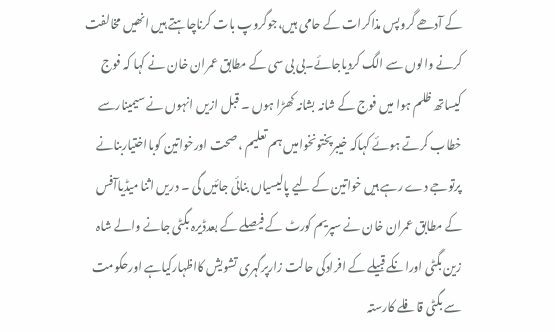کے آدھے گروپس مذاکرات کے حامی ہیں،جوگروپ بات کرناچاہتے ہیں انھیں مخالفت کرنے والوں سے الگ کردیاجائے۔بی بی سی کے مطابق عمران خان نے کہا کہ فوج کیساتھ ظلم ہوا میں فوج کے شانہ بشانہ کھڑا ہوں ۔ قبل ازیں انہوں نے سیمینارسے خطاب کرتے ہوئے کہاکہ خیبرپختونخوامیں ہم تعلیم ،صحت اورخواتین کوبااختیاربنانے پرتوجے دے رہے ہیں خواتین کے لیے پالیسیاں بنائی جائیں گی ۔ دریں اثنا میڈیاآفس کے مطابق عمران خان نے سپریم کورٹ کے فیصلے کے بعدڈیرہ بگٹی جانے والے شاہ زین بگٹی اورانکے قبیلے کے افرادکی حالت زارپرگہری تشویش کااظہارکیاہے اورحکومت سے بگٹی قافلے کارستہ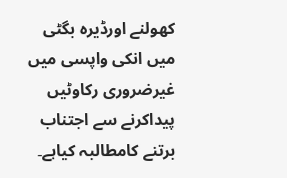کھولنے اورڈیرہ بگٹی میں انکی واپسی میں غیرضروری رکاوٹیں پیداکرنے سے اجتناب برتنے کامطالبہ کیاہے۔